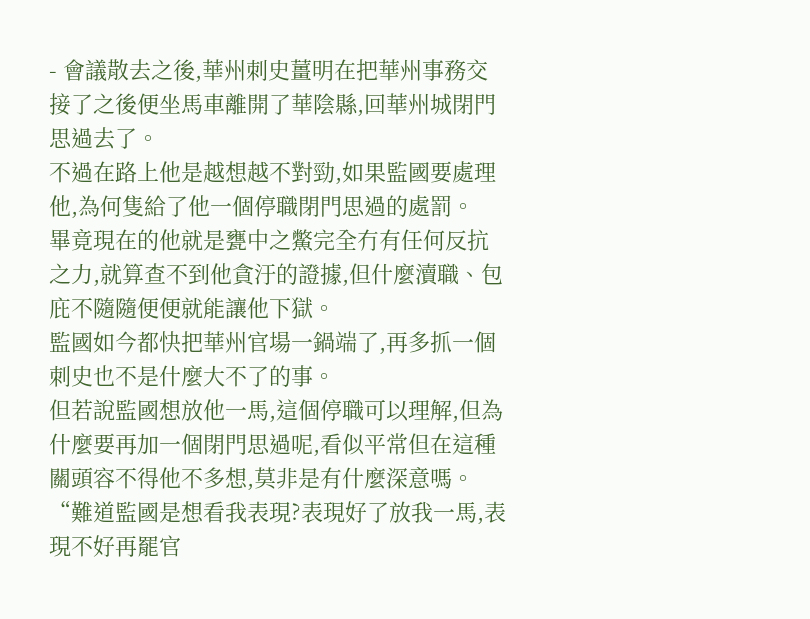- 會議散去之後,華州刺史薑明在把華州事務交接了之後便坐馬車離開了華陰縣,回華州城閉門思過去了。
不過在路上他是越想越不對勁,如果監國要處理他,為何隻給了他一個停職閉門思過的處罰。
畢竟現在的他就是甕中之鱉完全冇有任何反抗之力,就算查不到他貪汙的證據,但什麼瀆職、包庇不隨隨便便就能讓他下獄。
監國如今都快把華州官場一鍋端了,再多抓一個刺史也不是什麼大不了的事。
但若說監國想放他一馬,這個停職可以理解,但為什麼要再加一個閉門思過呢,看似平常但在這種關頭容不得他不多想,莫非是有什麼深意嗎。
“難道監國是想看我表現?表現好了放我一馬,表現不好再罷官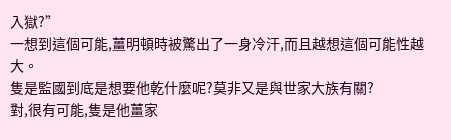入獄?”
一想到這個可能,薑明頓時被驚出了一身冷汗,而且越想這個可能性越大。
隻是監國到底是想要他乾什麼呢?莫非又是與世家大族有關?
對,很有可能,隻是他薑家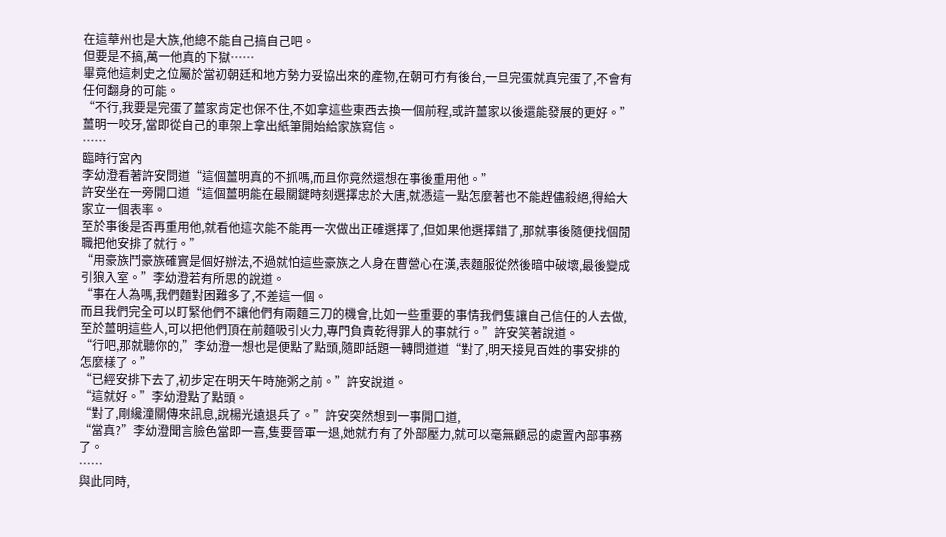在這華州也是大族,他總不能自己搞自己吧。
但要是不搞,萬一他真的下獄……
畢竟他這刺史之位屬於當初朝廷和地方勢力妥協出來的產物,在朝可冇有後台,一旦完蛋就真完蛋了,不會有任何翻身的可能。
“不行,我要是完蛋了薑家肯定也保不住,不如拿這些東西去換一個前程,或許薑家以後還能發展的更好。”
薑明一咬牙,當即從自己的車架上拿出紙筆開始給家族寫信。
……
臨時行宮內
李幼澄看著許安問道“這個薑明真的不抓嗎,而且你竟然還想在事後重用他。”
許安坐在一旁開口道“這個薑明能在最關鍵時刻選擇忠於大唐,就憑這一點怎麼著也不能趕儘殺絕,得給大家立一個表率。
至於事後是否再重用他,就看他這次能不能再一次做出正確選擇了,但如果他選擇錯了,那就事後隨便找個閒職把他安排了就行。”
“用豪族鬥豪族確實是個好辦法,不過就怕這些豪族之人身在曹營心在漢,表麵服從然後暗中破壞,最後變成引狼入室。”李幼澄若有所思的說道。
“事在人為嗎,我們麵對困難多了,不差這一個。
而且我們完全可以盯緊他們不讓他們有兩麵三刀的機會,比如一些重要的事情我們隻讓自己信任的人去做,至於薑明這些人,可以把他們頂在前麵吸引火力,專門負責乾得罪人的事就行。”許安笑著說道。
“行吧,那就聽你的,”李幼澄一想也是便點了點頭,隨即話題一轉問道道“對了,明天接見百姓的事安排的怎麼樣了。”
“已經安排下去了,初步定在明天午時施粥之前。”許安說道。
“這就好。”李幼澄點了點頭。
“對了,剛纔潼關傳來訊息,說楊光遠退兵了。”許安突然想到一事開口道,
“當真?”李幼澄聞言臉色當即一喜,隻要晉軍一退,她就冇有了外部壓力,就可以毫無顧忌的處置內部事務了。
……
與此同時,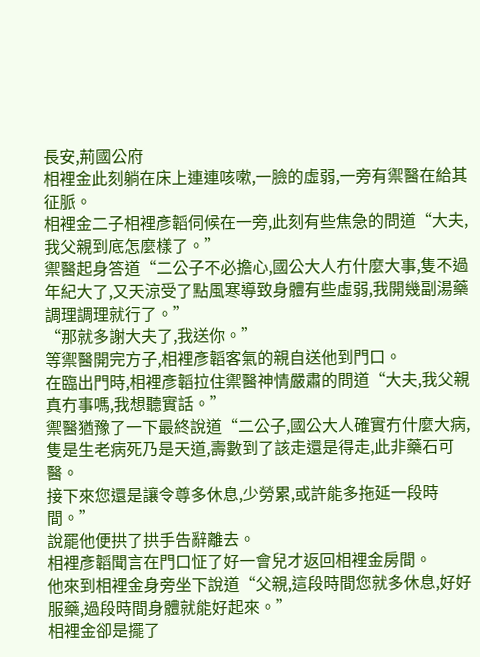長安,荊國公府
相裡金此刻躺在床上連連咳嗽,一臉的虛弱,一旁有禦醫在給其征脈。
相裡金二子相裡彥韜伺候在一旁,此刻有些焦急的問道“大夫,我父親到底怎麼樣了。”
禦醫起身答道“二公子不必擔心,國公大人冇什麼大事,隻不過年紀大了,又天涼受了點風寒導致身體有些虛弱,我開幾副湯藥調理調理就行了。”
“那就多謝大夫了,我送你。”
等禦醫開完方子,相裡彥韜客氣的親自送他到門口。
在臨出門時,相裡彥韜拉住禦醫神情嚴肅的問道“大夫,我父親真冇事嗎,我想聽實話。”
禦醫猶豫了一下最終說道“二公子,國公大人確實冇什麼大病,隻是生老病死乃是天道,壽數到了該走還是得走,此非藥石可醫。
接下來您還是讓令尊多休息,少勞累,或許能多拖延一段時間。”
說罷他便拱了拱手告辭離去。
相裡彥韜聞言在門口怔了好一會兒才返回相裡金房間。
他來到相裡金身旁坐下說道“父親,這段時間您就多休息,好好服藥,過段時間身體就能好起來。”
相裡金卻是擺了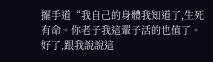擺手道“我自己的身體我知道了,生死有命。你老子我這輩子活的也值了。
好了,跟我說說這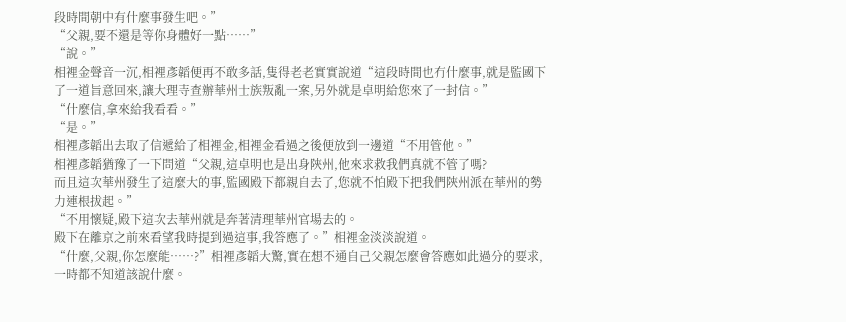段時間朝中有什麼事發生吧。”
“父親,要不還是等你身體好一點……”
“說。”
相裡金聲音一沉,相裡彥韜便再不敢多話,隻得老老實實說道“這段時間也冇什麼事,就是監國下了一道旨意回來,讓大理寺查辦華州士族叛亂一案,另外就是卓明給您來了一封信。”
“什麼信,拿來給我看看。”
“是。”
相裡彥韜出去取了信遞給了相裡金,相裡金看過之後便放到一邊道“不用管他。”
相裡彥韜猶豫了一下問道“父親,這卓明也是出身陝州,他來求救我們真就不管了嗎?
而且這次華州發生了這麼大的事,監國殿下都親自去了,您就不怕殿下把我們陝州派在華州的勢力連根拔起。”
“不用懷疑,殿下這次去華州就是奔著清理華州官場去的。
殿下在離京之前來看望我時提到過這事,我答應了。”相裡金淡淡說道。
“什麼,父親,你怎麼能……?”相裡彥韜大驚,實在想不通自己父親怎麼會答應如此過分的要求,一時都不知道該說什麼。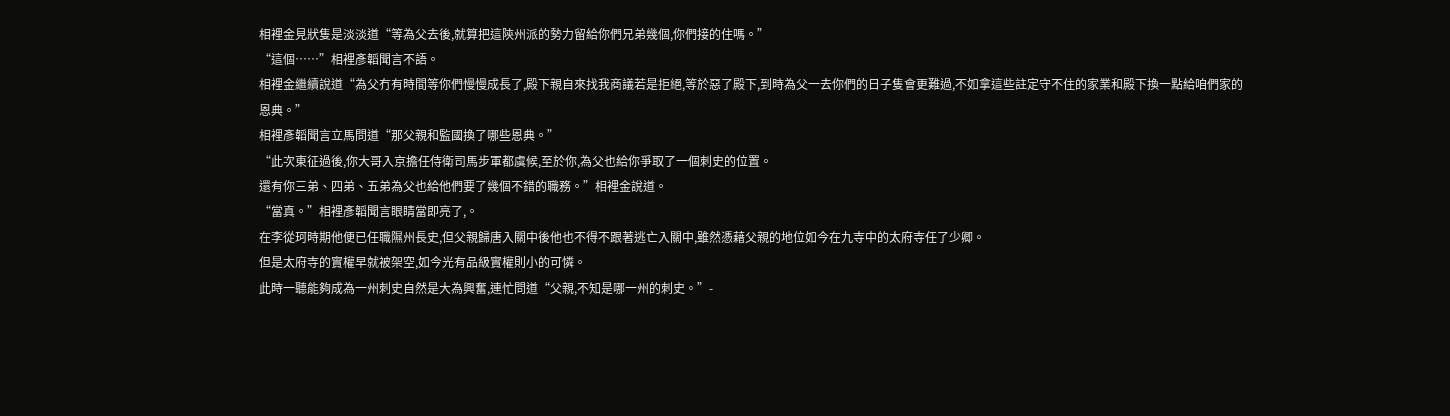相裡金見狀隻是淡淡道“等為父去後,就算把這陝州派的勢力留給你們兄弟幾個,你們接的住嗎。”
“這個……”相裡彥韜聞言不語。
相裡金繼續說道“為父冇有時間等你們慢慢成長了,殿下親自來找我商議若是拒絕,等於惡了殿下,到時為父一去你們的日子隻會更難過,不如拿這些註定守不住的家業和殿下換一點給咱們家的恩典。”
相裡彥韜聞言立馬問道“那父親和監國換了哪些恩典。”
“此次東征過後,你大哥入京擔任侍衛司馬步軍都虞候,至於你,為父也給你爭取了一個刺史的位置。
還有你三弟、四弟、五弟為父也給他們要了幾個不錯的職務。”相裡金說道。
“當真。”相裡彥韜聞言眼睛當即亮了,。
在李從珂時期他便已任職隰州長史,但父親歸唐入關中後他也不得不跟著逃亡入關中,雖然憑藉父親的地位如今在九寺中的太府寺任了少卿。
但是太府寺的實權早就被架空,如今光有品級實權則小的可憐。
此時一聽能夠成為一州刺史自然是大為興奮,連忙問道“父親,不知是哪一州的刺史。”-